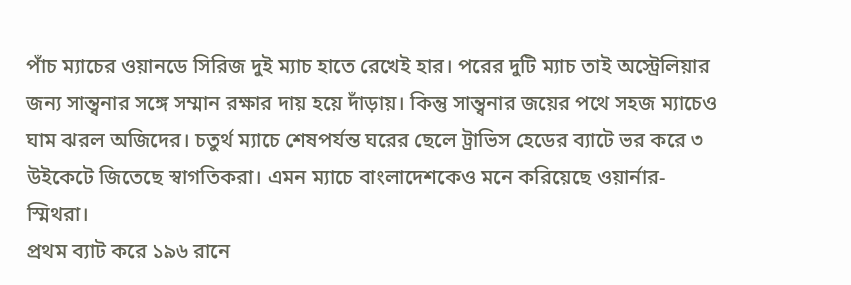পাঁচ ম্যাচের ওয়ানডে সিরিজ দুই ম্যাচ হাতে রেখেই হার। পরের দুটি ম্যাচ তাই অস্ট্রেলিয়ার জন্য সান্ত্বনার সঙ্গে সম্মান রক্ষার দায় হয়ে দাঁড়ায়। কিন্তু সান্ত্বনার জয়ের পথে সহজ ম্যাচেও ঘাম ঝরল অজিদের। চতুর্থ ম্যাচে শেষপর্যন্ত ঘরের ছেলে ট্রাভিস হেডের ব্যাটে ভর করে ৩ উইকেটে জিতেছে স্বাগতিকরা। এমন ম্যাচে বাংলাদেশকেও মনে করিয়েছে ওয়ার্নার-স্মিথরা।
প্রথম ব্যাট করে ১৯৬ রানে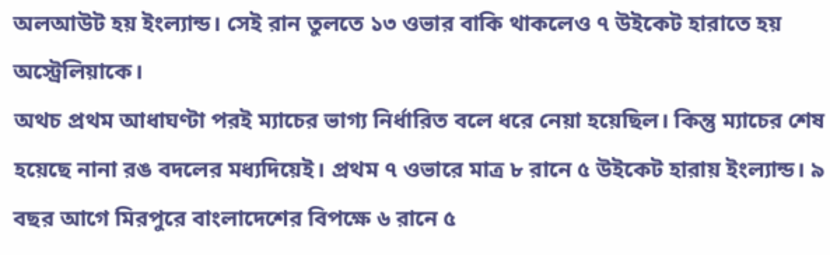অলআউট হয় ইংল্যান্ড। সেই রান তুলতে ১৩ ওভার বাকি থাকলেও ৭ উইকেট হারাতে হয় অস্ট্রেলিয়াকে।
অথচ প্রথম আধাঘণ্টা পরই ম্যাচের ভাগ্য নির্ধারিত বলে ধরে নেয়া হয়েছিল। কিন্তু ম্যাচের শেষ হয়েছে নানা রঙ বদলের মধ্যদিয়েই। প্রথম ৭ ওভারে মাত্র ৮ রানে ৫ উইকেট হারায় ইংল্যান্ড। ৯ বছর আগে মিরপুরে বাংলাদেশের বিপক্ষে ৬ রানে ৫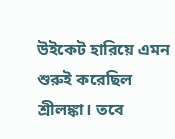উইকেট হারিয়ে এমন শুরুই করেছিল শ্রীলঙ্কা। তবে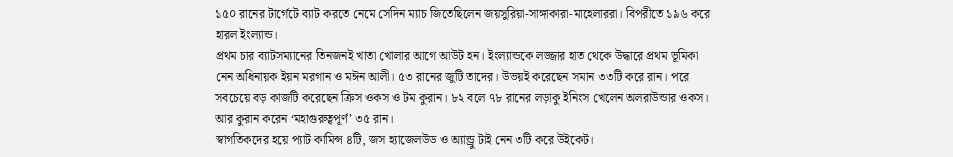১৫০ রানের টার্গেটে ব্যাট করতে নেমে সেদিন ম্যাচ জিতেছিলেন জয়সুরিয়া-সাঙ্গাকারা-মাহেলাররা। বিপরীতে ১৯৬ করে হারল ইংল্যান্ড।
প্রথম চার ব্যাটসম্যানের তিনজনই খাতা খোলার আগে আউট হন। ইংল্যান্ডকে লজ্জার হাত থেকে উদ্ধারে প্রথম ভূমিকা নেন অধিনায়ক ইয়ন মরগান ও মঈন আলী। ৫৩ রানের জুটি তাদের। উভয়ই করেছেন সমান ৩৩টি করে রান। পরে সবচেয়ে বড় কাজটি করেছেন ক্রিস ওকস ও টম কুরান। ৮২ বলে ৭৮ রানের লড়াকু ইনিংস খেলেন অলরাউন্ডার ওকস। আর কুরান করেন ‘মহাগুরুত্বপূর্ণ’ ৩৫ রান।
স্বাগতিকদের হয়ে প্যাট কামিন্স ৪টি, জস হ্যাজেলউড ও অ্যান্ড্রু টাই নেন ৩টি করে উইকেট।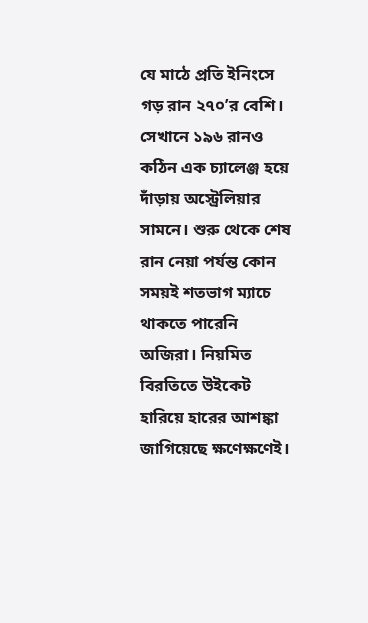যে মাঠে প্রতি ইনিংসে গড় রান ২৭০’র বেশি। সেখানে ১৯৬ রানও কঠিন এক চ্যালেঞ্জ হয়ে দাঁড়ায় অস্ট্রেলিয়ার সামনে। শুরু থেকে শেষ রান নেয়া পর্যন্ত কোন সময়ই শতভাগ ম্যাচে থাকতে পারেনি অজিরা। নিয়মিত বিরতিতে উইকেট হারিয়ে হারের আশঙ্কা জাগিয়েছে ক্ষণেক্ষণেই।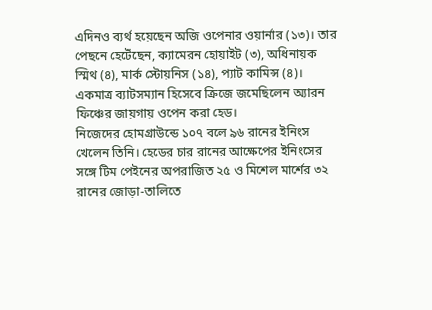এদিনও ব্যর্থ হয়েছেন অজি ওপেনার ওয়ার্নার (১৩)। তার পেছনে হেটেঁছেন, ক্যামেরন হোয়াইট (৩), অধিনায়ক স্মিথ (৪), মার্ক স্টোয়নিস (১৪), প্যাট কামিন্স (৪)। একমাত্র ব্যাটসম্যান হিসেবে ক্রিজে জমেছিলেন অ্যারন ফিঞ্চের জায়গায় ওপেন করা হেড।
নিজেদের হোমগ্রাউন্ডে ১০৭ বলে ৯৬ রানের ইনিংস খেলেন তিনি। হেডের চার রানের আক্ষেপের ইনিংসের সঙ্গে টিম পেইনের অপরাজিত ২৫ ও মিশেল মার্শের ৩২ রানের জোড়া-তালিতে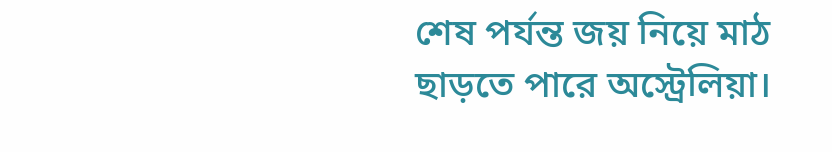শেষ পর্যন্ত জয় নিয়ে মাঠ ছাড়তে পারে অস্ট্রেলিয়া।